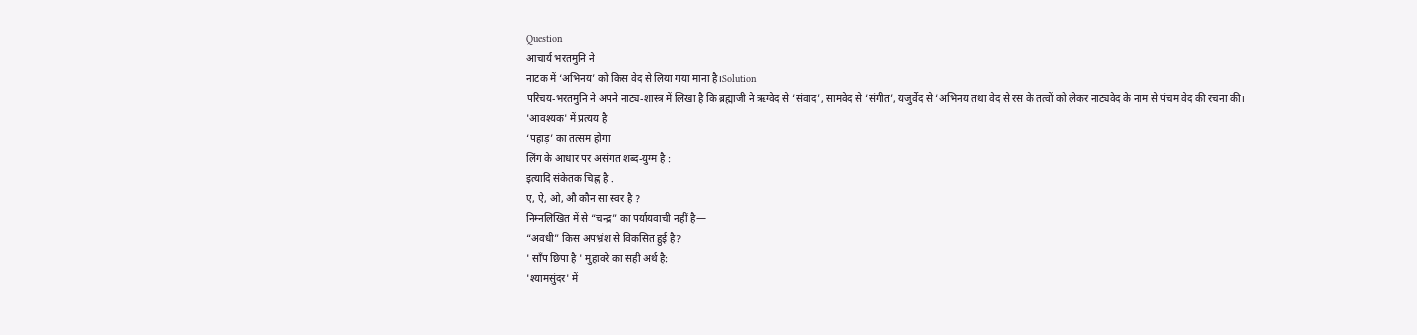Question
आचार्य भरतमुनि ने
नाटक में ‘अभिनय’ को किस वेद से लिया गया माना है।Solution
परिचय-भरतमुनि ने अपने नाट्य-शास्त्र में लिखा है कि ब्रह्माजी ने ऋग्वेद से ‘संवाद’, सामवेद से ‘संगीत’, यजुर्वेद से ‘अभिनय तथा वेद से रस के तत्वों को लेकर नाट्यवेद के नाम से पंचम वेद की रचना की।
'आवश्यक' में प्रत्यय है
‘पहाड़’ का तत्सम होगा
लिंग के आधार पर असंगत शब्द-युग्म है :
इत्यादि संकेतक चिह्न है .
ए, ऐ, ओ, औ कौन सा स्वर है ?
निम्नलिखित में से “चन्द्र” का पर्यायवाची नहीं है—
“अवधी” किस अपभ्रंश से विकसित हुई है?
' साँप छिपा है ' मुहावरे का सही अर्थ है:
'श्यामसुंदर' में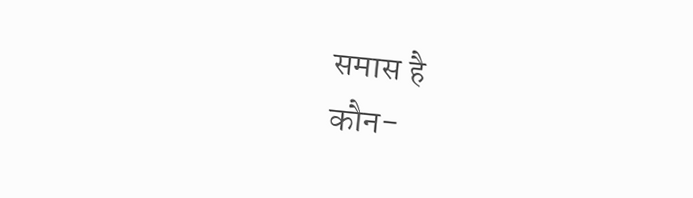समास है
कौन-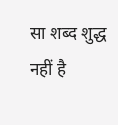सा शब्द शुद्ध नहीं है